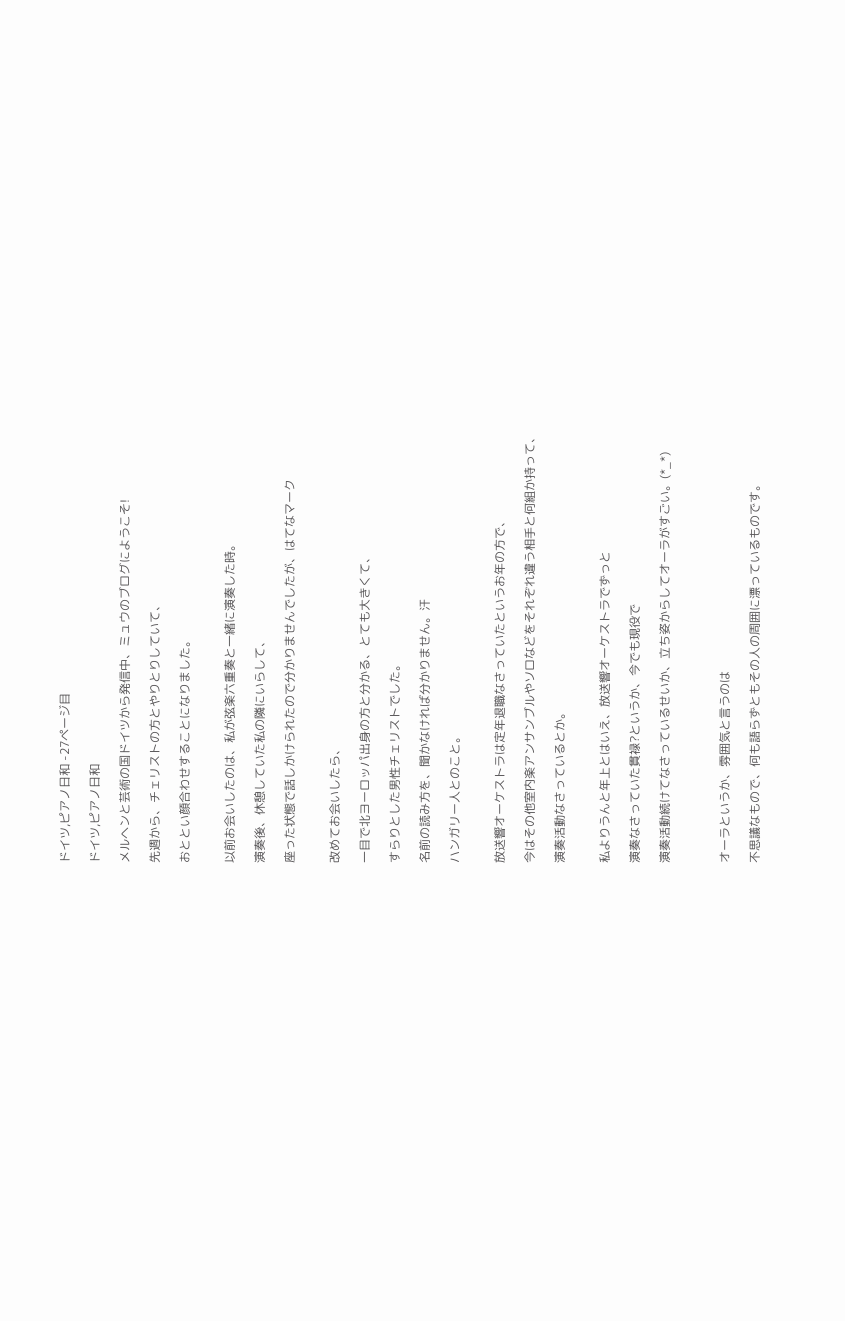ドイツ,ピアノ日和 -27ページ目

ドイツ,ピアノ日和

メルヘンと芸術の国ドイツから発信中、ミュウのブログにようこそ!

先週から、チェリストの方とやりとりしていて、

おととい顔合わせすることになりました。


以前お会いしたのは、私が弦楽六重奏と一緒に演奏した時。

演奏後、休憩していた私の隣にいらして、

座った状態で話しかけられたので分かりませんでしたが、はてなマーク


改めてお会いしたら、

一目で北ヨーロッパ出身の方と分かる、とても大きくて、

すらりとした男性チェリストでした。

名前の読み方を、聞かなければ分かりません。汗

ハンガリー人とのこと。


放送響オーケストラは定年退職なさっていたというお年の方で、

今はその他室内楽アンサンブルやソロなどをそれぞれ違う相手と何組か持って、

演奏活動なさっているとか。


私よりうんと年上とはいえ、放送響オーケストラでずっと

演奏なさっていた貫禄?というか、今でも現役で

演奏活動続けてなさっているせいか、立ち姿からしてオーラがすごい。(*_*)



オーラというか、雰囲気と言うのは

不思議なもので、何も語らずともその人の周囲に漂っているものです。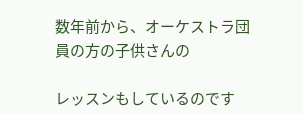数年前から、オーケストラ団員の方の子供さんの

レッスンもしているのです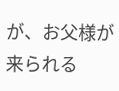が、お父様が来られる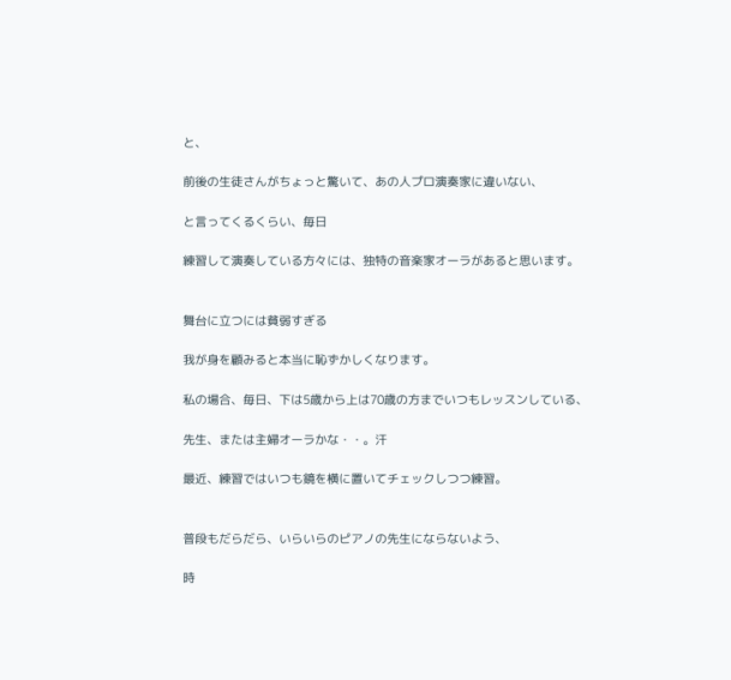と、

前後の生徒さんがちょっと驚いて、あの人プロ演奏家に違いない、

と言ってくるくらい、毎日

練習して演奏している方々には、独特の音楽家オーラがあると思います。


舞台に立つには貧弱すぎる

我が身を顧みると本当に恥ずかしくなります。

私の場合、毎日、下は5歳から上は70歳の方までいつもレッスンしている、

先生、または主婦オーラかな・・。汗

最近、練習ではいつも鏡を横に置いてチェックしつつ練習。


普段もだらだら、いらいらのピアノの先生にならないよう、

時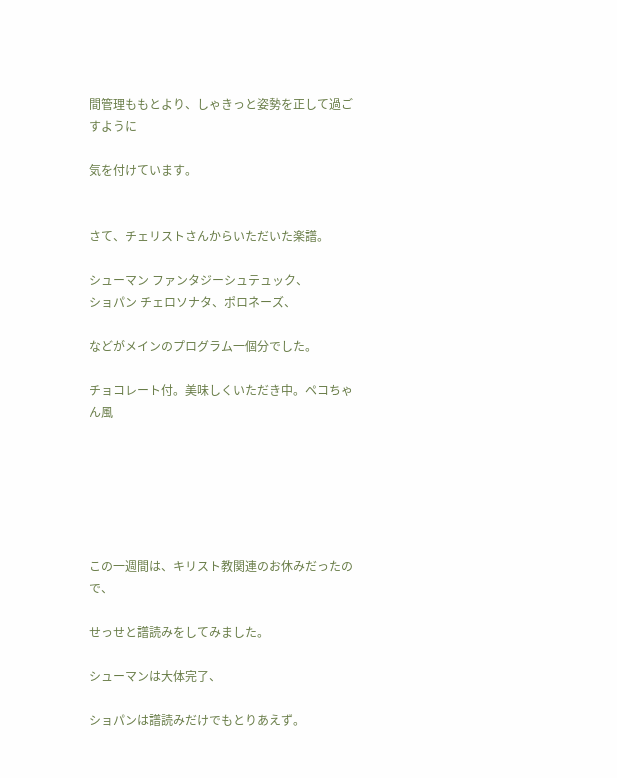間管理ももとより、しゃきっと姿勢を正して過ごすように

気を付けています。


さて、チェリストさんからいただいた楽譜。

シューマン ファンタジーシュテュック、
ショパン チェロソナタ、ポロネーズ、

などがメインのプログラム一個分でした。

チョコレート付。美味しくいただき中。ペコちゃん風






この一週間は、キリスト教関連のお休みだったので、

せっせと譜読みをしてみました。

シューマンは大体完了、

ショパンは譜読みだけでもとりあえず。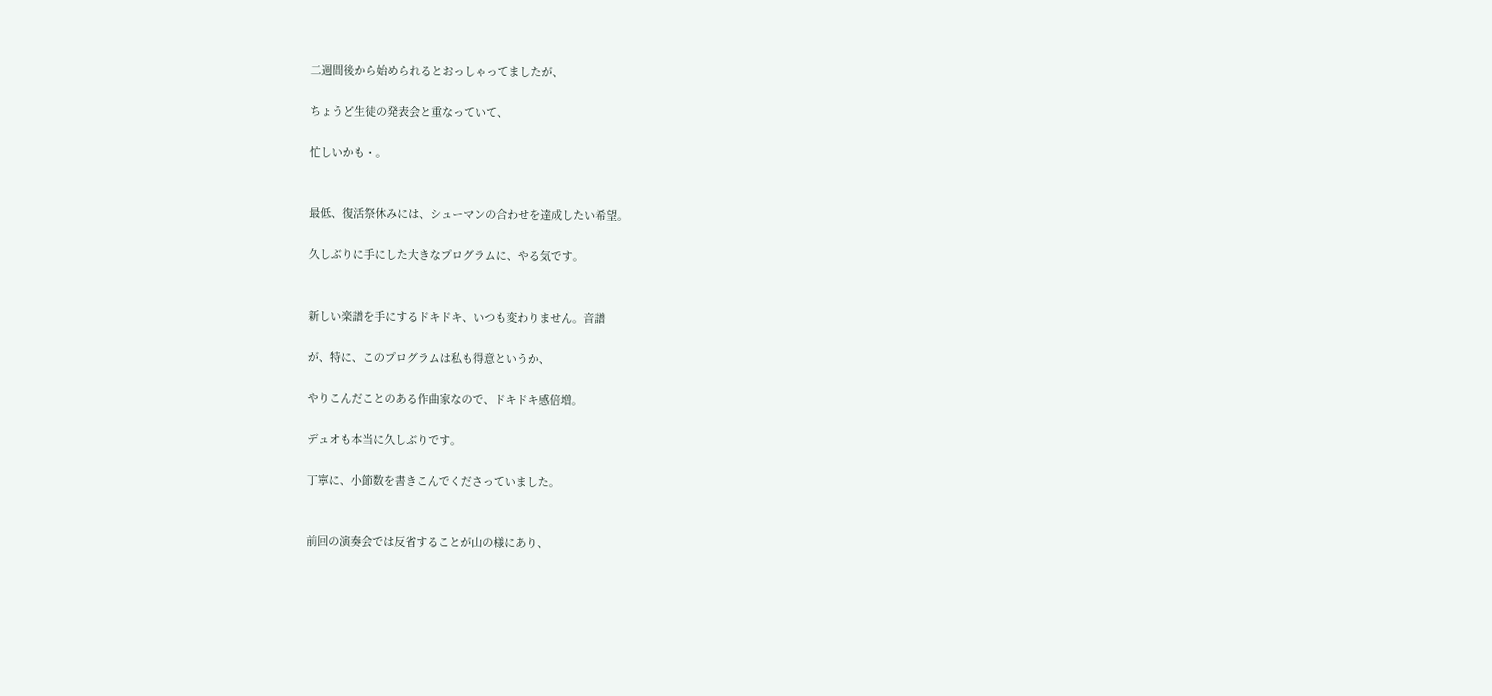二週間後から始められるとおっしゃってましたが、

ちょうど生徒の発表会と重なっていて、

忙しいかも・。


最低、復活祭休みには、シューマンの合わせを達成したい希望。

久しぶりに手にした大きなプログラムに、やる気です。


新しい楽譜を手にするドキドキ、いつも変わりません。音譜

が、特に、このプログラムは私も得意というか、

やりこんだことのある作曲家なので、ドキドキ感倍増。

デュオも本当に久しぶりです。

丁寧に、小節数を書きこんでくださっていました。


前回の演奏会では反省することが山の様にあり、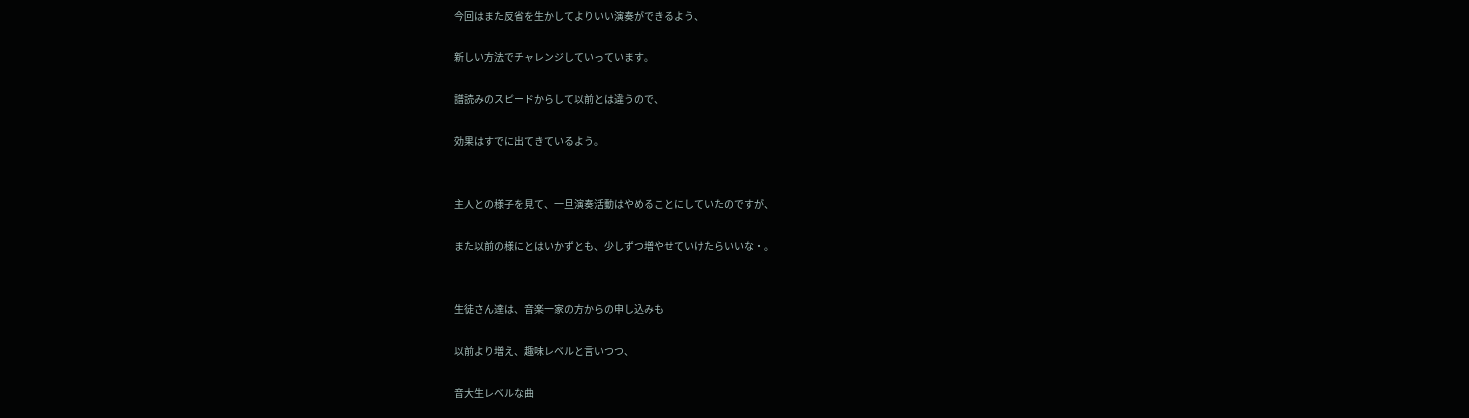今回はまた反省を生かしてよりいい演奏ができるよう、

新しい方法でチャレンジしていっています。

譜読みのスピードからして以前とは違うので、

効果はすでに出てきているよう。


主人との様子を見て、一旦演奏活動はやめることにしていたのですが、

また以前の様にとはいかずとも、少しずつ増やせていけたらいいな・。


生徒さん達は、音楽一家の方からの申し込みも

以前より増え、趣味レベルと言いつつ、

音大生レベルな曲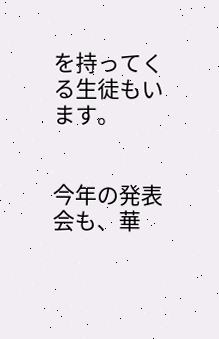を持ってくる生徒もいます。


今年の発表会も、華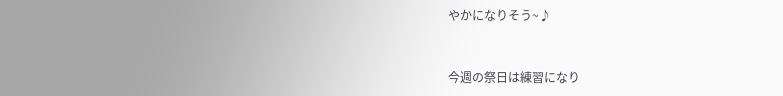やかになりそう~♪


今週の祭日は練習になり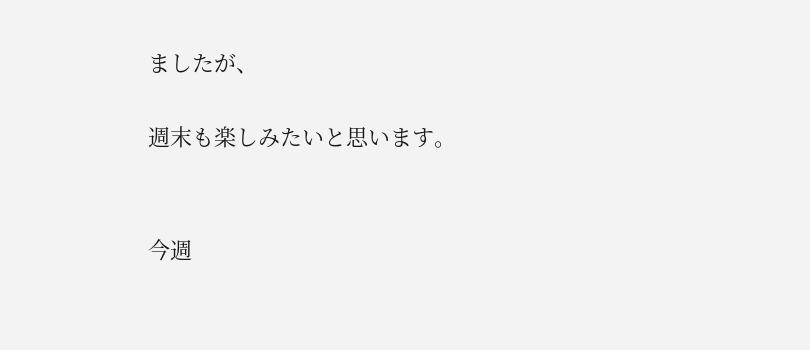ましたが、

週末も楽しみたいと思います。


今週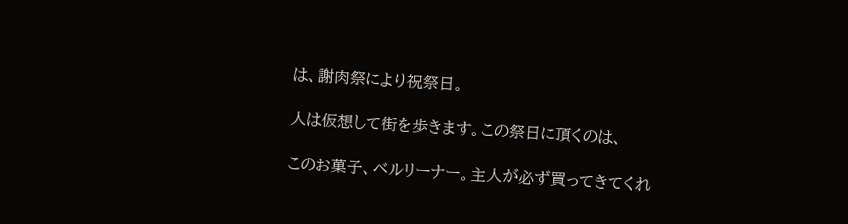は、謝肉祭により祝祭日。

人は仮想して街を歩きます。この祭日に頂くのは、

このお菓子、ベルリーナー。主人が必ず買ってきてくれ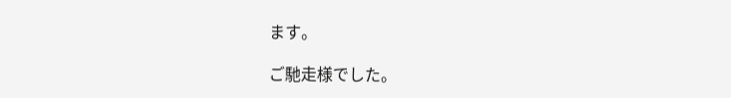ます。

ご馳走様でした。